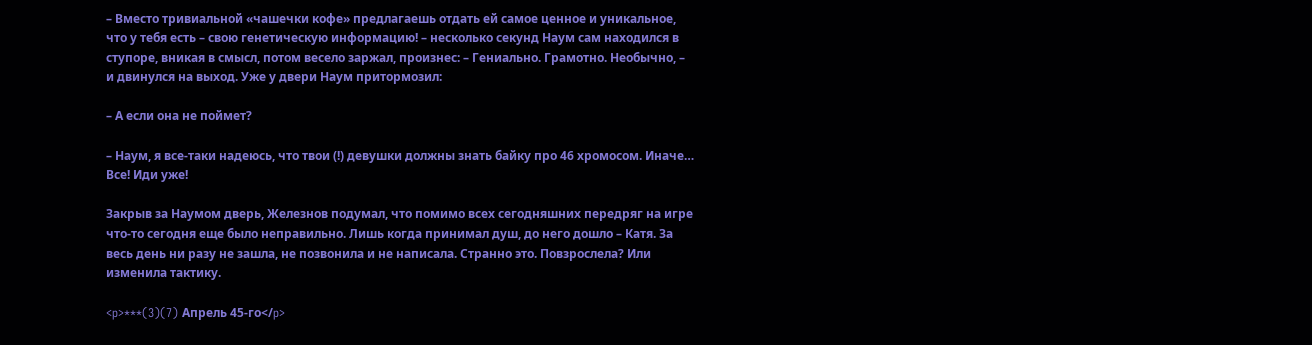– Вместо тривиальной «чашечки кофе» предлагаешь отдать ей самое ценное и уникальное, что у тебя есть – свою генетическую информацию! – несколько секунд Наум сам находился в ступоре, вникая в смысл, потом весело заржал, произнес: – Гениально. Грамотно. Необычно, – и двинулся на выход. Уже у двери Наум притормозил:

– А если она не поймет?

– Наум, я все-таки надеюсь, что твои (!) девушки должны знать байку про 46 хромосом. Иначе… Все! Иди уже!

Закрыв за Наумом дверь, Железнов подумал, что помимо всех сегодняшних передряг на игре что-то сегодня еще было неправильно. Лишь когда принимал душ, до него дошло – Катя. За весь день ни разу не зашла, не позвонила и не написала. Странно это. Повзрослела? Или изменила тактику.

<p>***(3)(7) Апрель 45-го</p>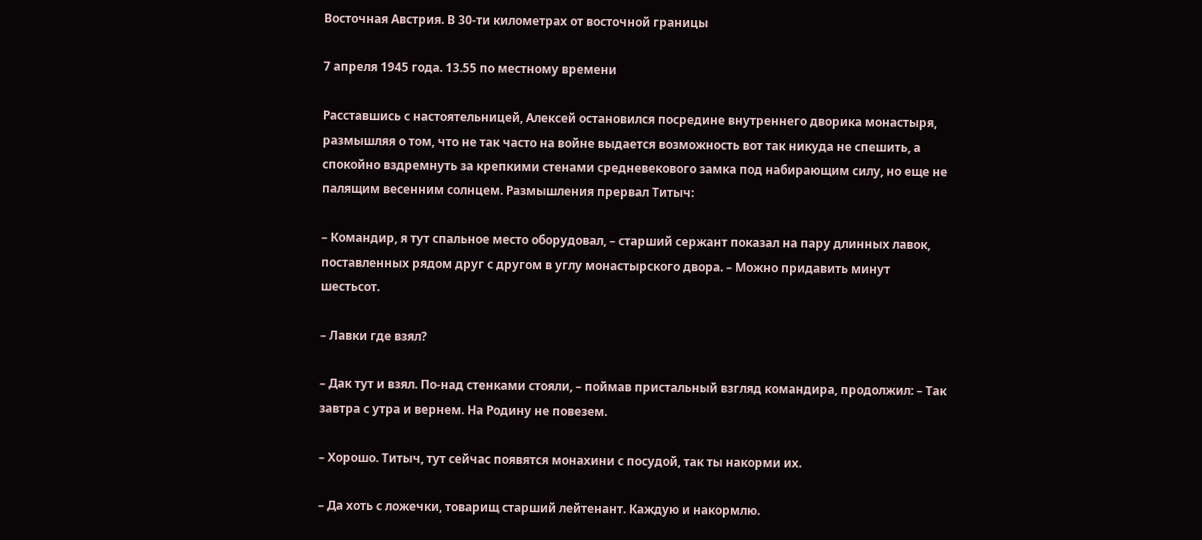Восточная Австрия. В 30-ти километрах от восточной границы

7 апреля 1945 года. 13.55 по местному времени

Расставшись с настоятельницей, Алексей остановился посредине внутреннего дворика монастыря, размышляя о том, что не так часто на войне выдается возможность вот так никуда не спешить, а спокойно вздремнуть за крепкими стенами средневекового замка под набирающим силу, но еще не палящим весенним солнцем. Размышления прервал Титыч:

– Командир, я тут спальное место оборудовал, – старший сержант показал на пару длинных лавок, поставленных рядом друг с другом в углу монастырского двора. – Можно придавить минут шестьсот.

– Лавки где взял?

– Дак тут и взял. По-над стенками стояли, – поймав пристальный взгляд командира, продолжил: – Так завтра с утра и вернем. На Родину не повезем.

– Хорошо. Титыч, тут сейчас появятся монахини с посудой, так ты накорми их.

– Да хоть с ложечки, товарищ старший лейтенант. Каждую и накормлю.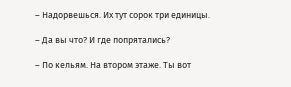– Надорвешься. Их тут сорок три единицы.

– Да вы что? И где попрятались?

– По кельям. На втором этаже. Ты вот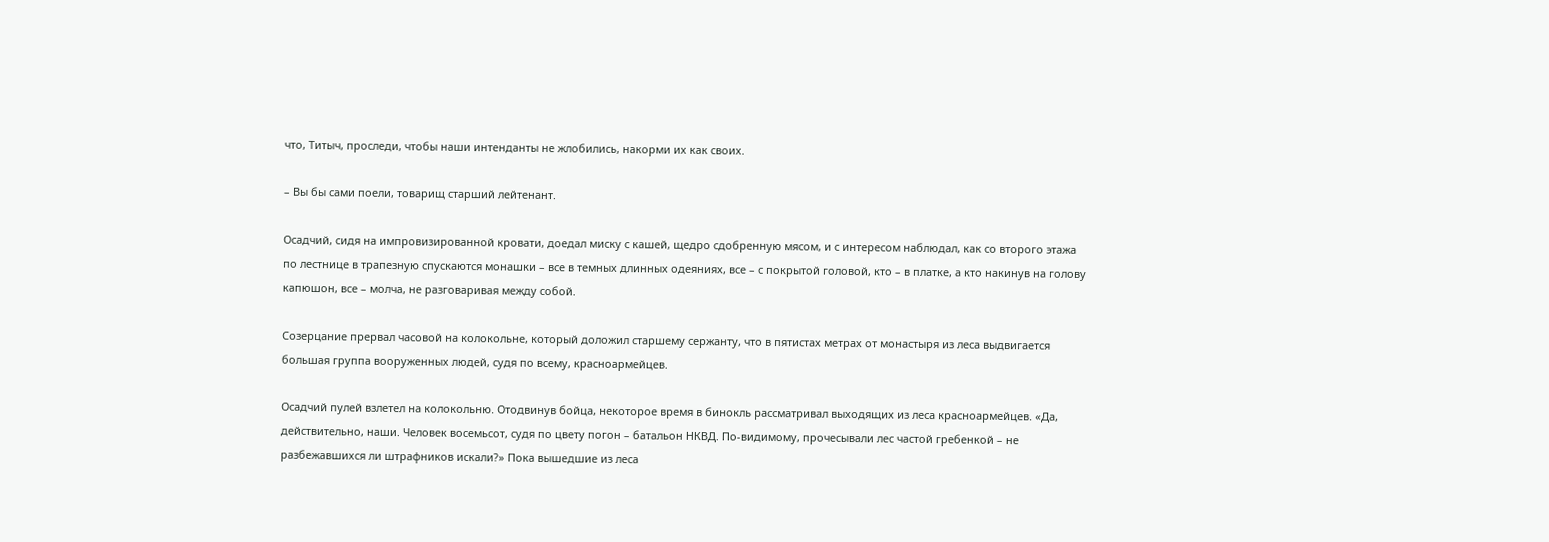что, Титыч, проследи, чтобы наши интенданты не жлобились, накорми их как своих.

– Вы бы сами поели, товарищ старший лейтенант.

Осадчий, сидя на импровизированной кровати, доедал миску с кашей, щедро сдобренную мясом, и с интересом наблюдал, как со второго этажа по лестнице в трапезную спускаются монашки – все в темных длинных одеяниях, все – с покрытой головой, кто – в платке, а кто накинув на голову капюшон, все – молча, не разговаривая между собой.

Созерцание прервал часовой на колокольне, который доложил старшему сержанту, что в пятистах метрах от монастыря из леса выдвигается большая группа вооруженных людей, судя по всему, красноармейцев.

Осадчий пулей взлетел на колокольню. Отодвинув бойца, некоторое время в бинокль рассматривал выходящих из леса красноармейцев. «Да, действительно, наши. Человек восемьсот, судя по цвету погон – батальон НКВД. По-видимому, прочесывали лес частой гребенкой – не разбежавшихся ли штрафников искали?» Пока вышедшие из леса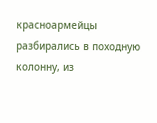красноармейцы разбирались в походную колонну, из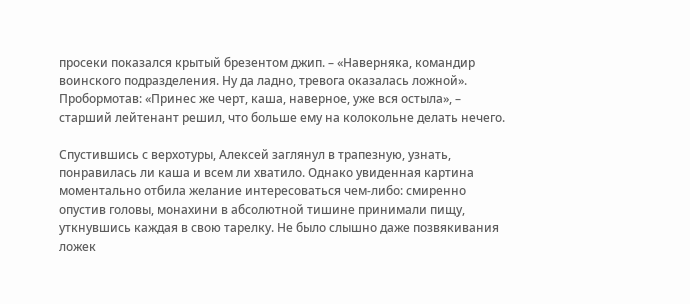просеки показался крытый брезентом джип. – «Наверняка, командир воинского подразделения. Ну да ладно, тревога оказалась ложной». Пробормотав: «Принес же черт, каша, наверное, уже вся остыла», – старший лейтенант решил, что больше ему на колокольне делать нечего.

Спустившись с верхотуры, Алексей заглянул в трапезную, узнать, понравилась ли каша и всем ли хватило. Однако увиденная картина моментально отбила желание интересоваться чем-либо: смиренно опустив головы, монахини в абсолютной тишине принимали пищу, уткнувшись каждая в свою тарелку. Не было слышно даже позвякивания ложек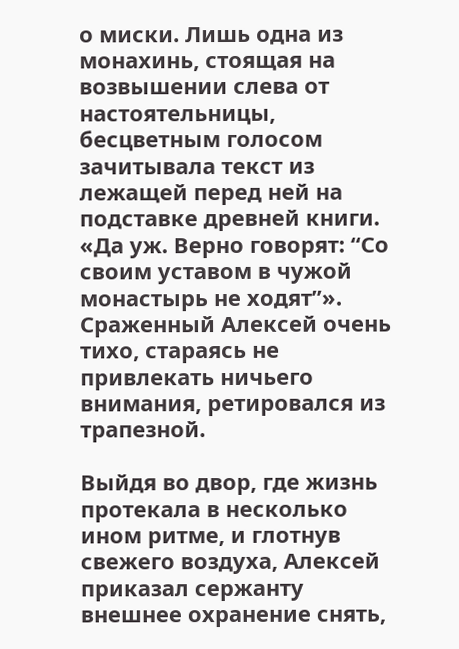о миски. Лишь одна из монахинь, стоящая на возвышении слева от настоятельницы, бесцветным голосом зачитывала текст из лежащей перед ней на подставке древней книги. «Да уж. Верно говорят: “Со своим уставом в чужой монастырь не ходят”». Сраженный Алексей очень тихо, стараясь не привлекать ничьего внимания, ретировался из трапезной.

Выйдя во двор, где жизнь протекала в несколько ином ритме, и глотнув свежего воздуха, Алексей приказал сержанту внешнее охранение снять,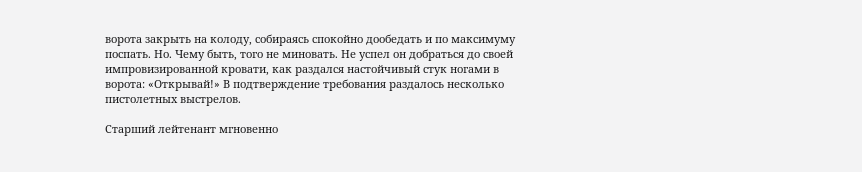ворота закрыть на колоду, собираясь спокойно дообедать и по максимуму поспать. Но. Чему быть, того не миновать. Не успел он добраться до своей импровизированной кровати, как раздался настойчивый стук ногами в ворота: «Открывай!» В подтверждение требования раздалось несколько пистолетных выстрелов.

Старший лейтенант мгновенно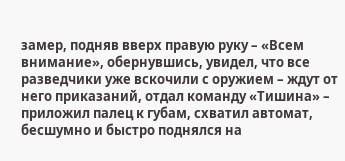замер, подняв вверх правую руку – «Всем внимание», обернувшись, увидел, что все разведчики уже вскочили с оружием – ждут от него приказаний, отдал команду «Тишина» – приложил палец к губам, схватил автомат, бесшумно и быстро поднялся на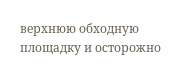верхнюю обходную площадку и осторожно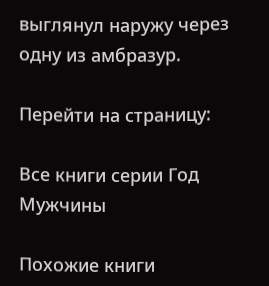выглянул наружу через одну из амбразур.

Перейти на страницу:

Все книги серии Год Мужчины

Похожие книги